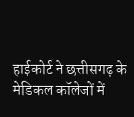हाईकोर्ट ने छत्तीसगढ़ के मेडिकल कॉलेजों में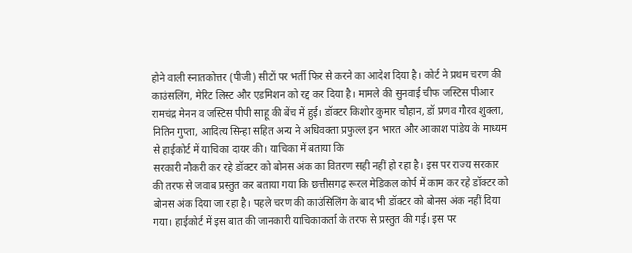होने वाली स्नातकोत्तर (पीजी) सीटों पर भर्ती फिर से करने का आदेश दिया है। कोर्ट ने प्रथम चरण की काउंसलिंग, मेरिट लिस्ट और एडमिशन को रद्द कर दिया है। मामले की सुनवाई चीफ जस्टिस पीआर रामचंद्र मेनन व जस्टिस पीपी साहू की बेंच में हुई। डॉक्टर किशोर कुमार चौहान, डॉ प्रणव गौरव शुक्ला, नितिन गुप्ता, आदित्य सिन्हा सहित अन्य ने अधिवक्ता प्रफुल्ल इन भारत और आकाश पांडेय के माध्यम से हाईकोर्ट में याचिका दायर की। याचिका में बताया कि
सरकारी नौकरी कर रहे डॉक्टर को बोनस अंक का वितरण सही नहीं हो रहा है। इस पर राज्य सरकार की तरफ से जवाब प्रस्तुत कर बताया गया कि छत्तीसगढ़ रूरल मेडिकल कोर्प में काम कर रहे डॉक्टर को बोनस अंक दिया जा रहा है। पहले चरण की काउंसिलिंग के बाद भी डॉक्टर को बोनस अंक नहीं दिया गया। हाईकोर्ट में इस बात की जानकारी याचिकाकर्ता के तरफ से प्रस्तुत की गई। इस पर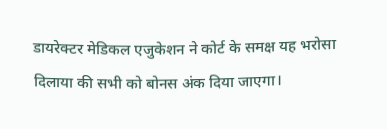डायरेक्टर मेडिकल एजुकेशन ने कोर्ट के समक्ष यह भरोसा दिलाया की सभी को बोनस अंक दिया जाएगा।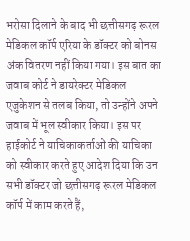भरोसा दिलाने के बाद भी छत्तीसगढ़ रूरल मेडिकल कॉर्प एरिया के डॉक्टर को बोनस अंक वितरण नहीं किया गया। इस बात का जवाब कोर्ट ने डायरेक्टर मेडिकल एजुकेशन से तलब किया, तो उन्होंने अपने जवाब में भूल स्वीकार किया। इस पर हाईकोर्ट ने याचिकाकर्ताओं की याचिका को स्वीकार करते हुए आदेश दिया कि उन सभी डॉक्टर जो छत्तीसगढ़ रूरल मेडिकल कॉर्प में काम करते हैं,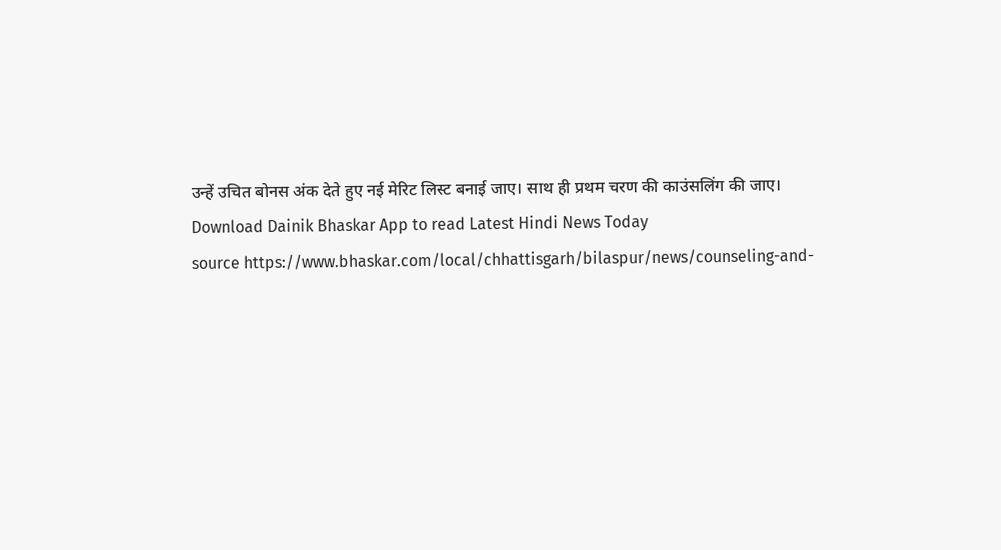उन्हें उचित बोनस अंक देते हुए नई मेरिट लिस्ट बनाई जाए। साथ ही प्रथम चरण की काउंसलिंग की जाए।
Download Dainik Bhaskar App to read Latest Hindi News Today
source https://www.bhaskar.com/local/chhattisgarh/bilaspur/news/counseling-and-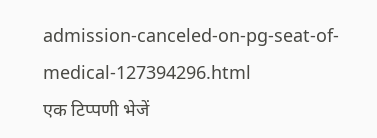admission-canceled-on-pg-seat-of-medical-127394296.html
एक टिप्पणी भेजें